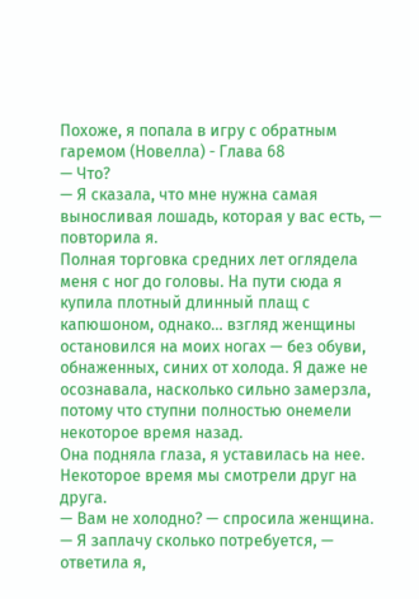Похоже, я попала в игру с обратным гаремом (Новелла) - Глава 68
— Что?
— Я сказала, что мне нужна самая выносливая лошадь, которая у вас есть, — повторила я.
Полная торговка средних лет оглядела меня с ног до головы. На пути сюда я купила плотный длинный плащ с капюшоном, однако… взгляд женщины остановился на моих ногах — без обуви, обнаженных, синих от холода. Я даже не осознавала, насколько сильно замерзла, потому что ступни полностью онемели некоторое время назад.
Она подняла глаза, я уставилась на нее. Некоторое время мы смотрели друг на друга.
— Вам не холодно? — спросила женщина.
— Я заплачу сколько потребуется, — ответила я,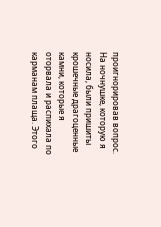проигнорировав вопрос.
На ночнушке, которую я носила, были пришиты крошечные драгоценные камни, которые я оторвала и распихала по карманам плаща. Этого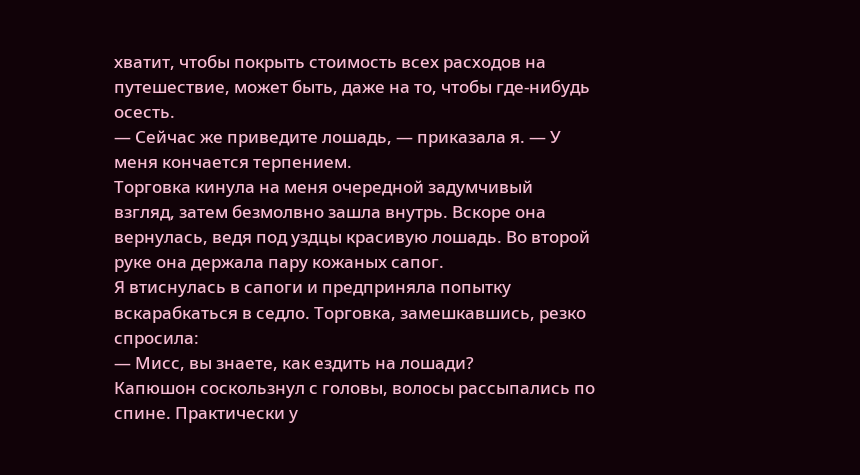хватит, чтобы покрыть стоимость всех расходов на путешествие, может быть, даже на то, чтобы где-нибудь осесть.
— Сейчас же приведите лошадь, — приказала я. — У меня кончается терпением.
Торговка кинула на меня очередной задумчивый взгляд, затем безмолвно зашла внутрь. Вскоре она вернулась, ведя под уздцы красивую лошадь. Во второй руке она держала пару кожаных сапог.
Я втиснулась в сапоги и предприняла попытку вскарабкаться в седло. Торговка, замешкавшись, резко спросила:
— Мисс, вы знаете, как ездить на лошади?
Капюшон соскользнул с головы, волосы рассыпались по спине. Практически у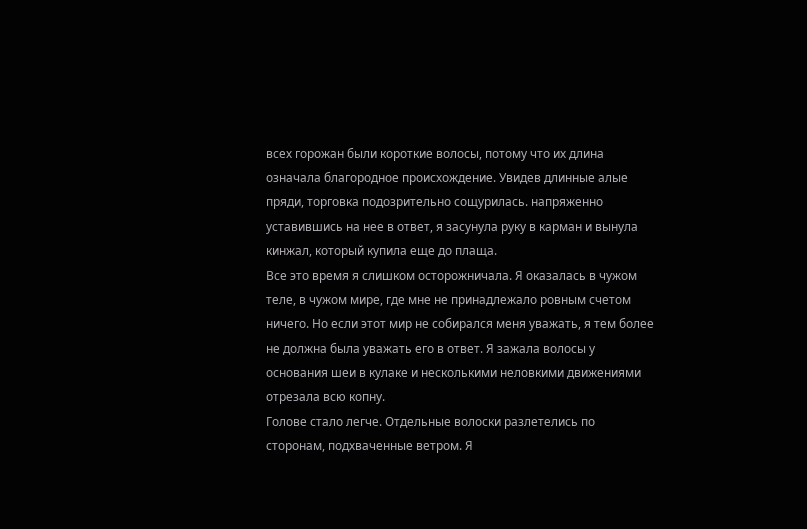всех горожан были короткие волосы, потому что их длина означала благородное происхождение. Увидев длинные алые пряди, торговка подозрительно сощурилась. напряженно уставившись на нее в ответ, я засунула руку в карман и вынула кинжал, который купила еще до плаща.
Все это время я слишком осторожничала. Я оказалась в чужом теле, в чужом мире, где мне не принадлежало ровным счетом ничего. Но если этот мир не собирался меня уважать, я тем более не должна была уважать его в ответ. Я зажала волосы у основания шеи в кулаке и несколькими неловкими движениями отрезала всю копну.
Голове стало легче. Отдельные волоски разлетелись по сторонам, подхваченные ветром. Я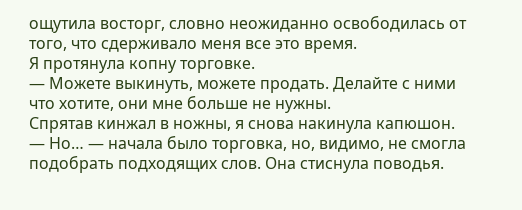ощутила восторг, словно неожиданно освободилась от того, что сдерживало меня все это время.
Я протянула копну торговке.
— Можете выкинуть, можете продать. Делайте с ними что хотите, они мне больше не нужны.
Спрятав кинжал в ножны, я снова накинула капюшон.
— Но… — начала было торговка, но, видимо, не смогла подобрать подходящих слов. Она стиснула поводья.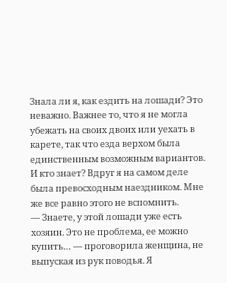Знала ли я, как ездить на лошади? Это неважно. Важнее то, что я не могла убежать на своих двоих или уехать в карете, так что езда верхом была единственным возможным вариантов. И кто знает? Вдруг я на самом деле была превосходным наездником. Мне же все равно этого не вспомнить.
— Знаете, у этой лошади уже есть хозяин. Это не проблема, ее можно купить… — проговорила женщина, не выпуская из рук поводья. Я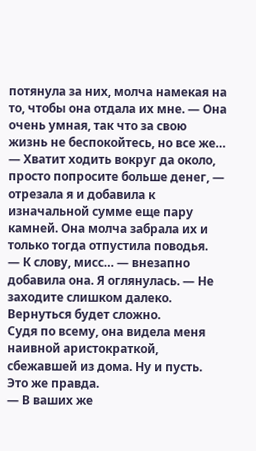потянула за них, молча намекая на то, чтобы она отдала их мне. — Она очень умная, так что за свою жизнь не беспокойтесь, но все же…
— Хватит ходить вокруг да около, просто попросите больше денег, — отрезала я и добавила к изначальной сумме еще пару камней. Она молча забрала их и только тогда отпустила поводья.
— К слову, мисс… — внезапно добавила она. Я оглянулась. — Не заходите слишком далеко. Вернуться будет сложно.
Судя по всему, она видела меня наивной аристократкой, сбежавшей из дома. Ну и пусть. Это же правда.
— В ваших же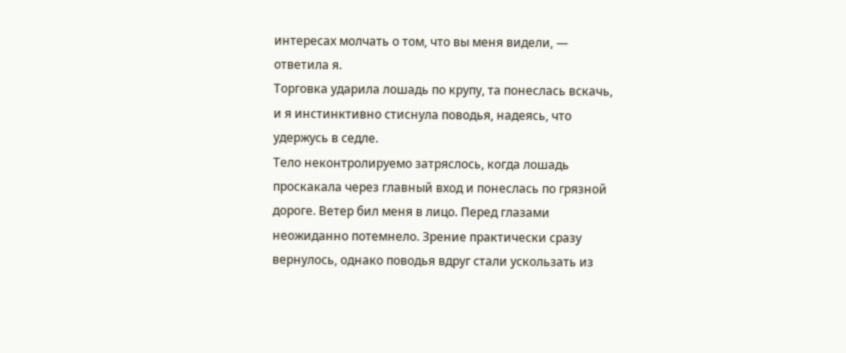интересах молчать о том, что вы меня видели, — ответила я.
Торговка ударила лошадь по крупу, та понеслась вскачь, и я инстинктивно стиснула поводья, надеясь, что удержусь в седле.
Тело неконтролируемо затряслось, когда лошадь проскакала через главный вход и понеслась по грязной дороге. Ветер бил меня в лицо. Перед глазами неожиданно потемнело. Зрение практически сразу вернулось, однако поводья вдруг стали ускользать из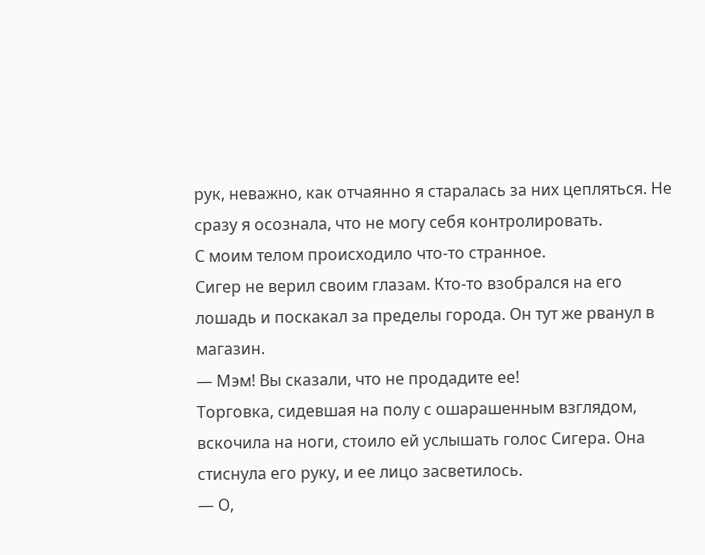рук, неважно, как отчаянно я старалась за них цепляться. Не сразу я осознала, что не могу себя контролировать.
С моим телом происходило что-то странное.
Сигер не верил своим глазам. Кто-то взобрался на его лошадь и поскакал за пределы города. Он тут же рванул в магазин.
— Мэм! Вы сказали, что не продадите ее!
Торговка, сидевшая на полу с ошарашенным взглядом, вскочила на ноги, стоило ей услышать голос Сигера. Она стиснула его руку, и ее лицо засветилось.
— О,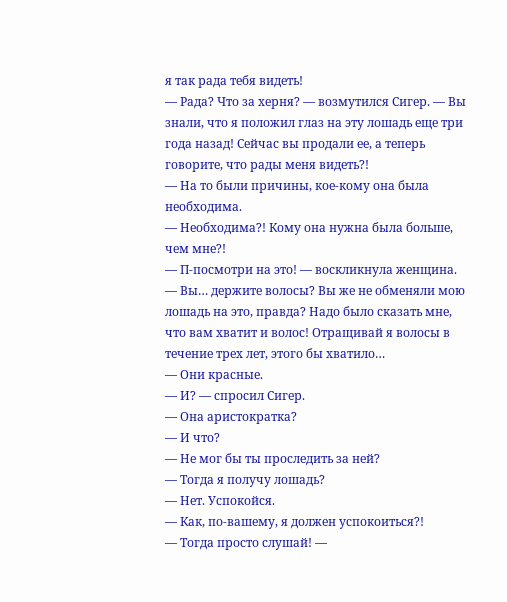я так рада тебя видеть!
— Рада? Что за херня? — возмутился Сигер. — Вы знали, что я положил глаз на эту лошадь еще три года назад! Сейчас вы продали ее, а теперь говорите, что рады меня видеть?!
— На то были причины, кое-кому она была необходима.
— Необходима?! Кому она нужна была больше, чем мне?!
— П-посмотри на это! — воскликнула женщина.
— Вы… держите волосы? Вы же не обменяли мою лошадь на это, правда? Надо было сказать мне, что вам хватит и волос! Отращивай я волосы в течение трех лет, этого бы хватило…
— Они красные.
— И? — спросил Сигер.
— Она аристократка?
— И что?
— Не мог бы ты проследить за ней?
— Тогда я получу лошадь?
— Нет. Успокойся.
— Как, по-вашему, я должен успокоиться?!
— Тогда просто слушай! —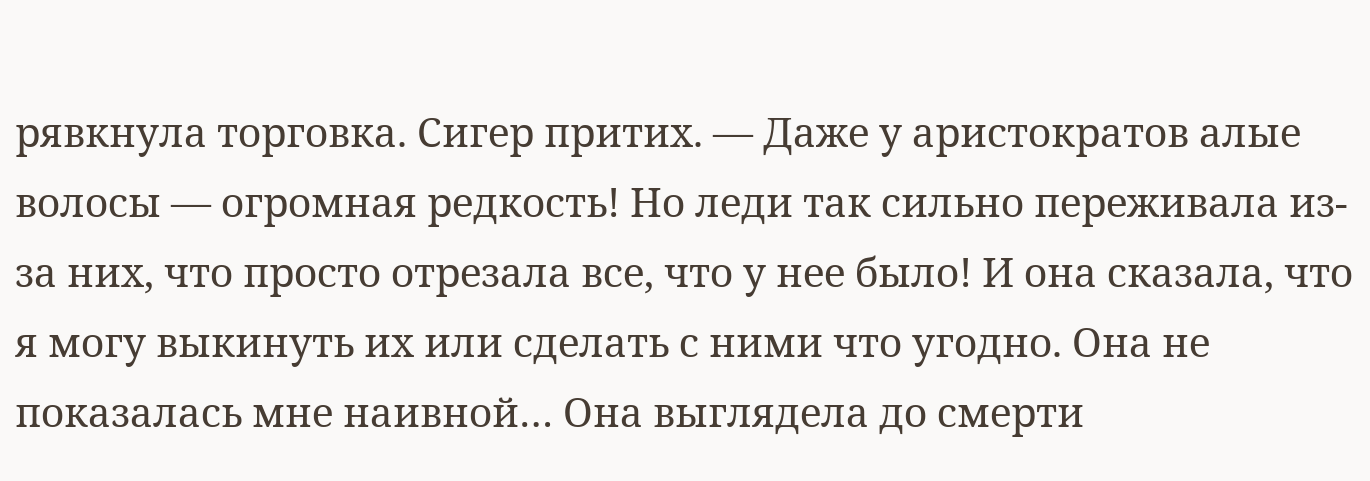рявкнула торговка. Сигер притих. — Даже у аристократов алые волосы — огромная редкость! Но леди так сильно переживала из-за них, что просто отрезала все, что у нее было! И она сказала, что я могу выкинуть их или сделать с ними что угодно. Она не показалась мне наивной… Она выглядела до смерти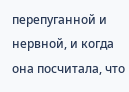перепуганной и нервной, и когда она посчитала, что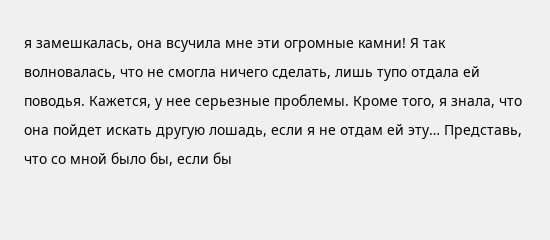я замешкалась, она всучила мне эти огромные камни! Я так волновалась, что не смогла ничего сделать, лишь тупо отдала ей поводья. Кажется, у нее серьезные проблемы. Кроме того, я знала, что она пойдет искать другую лошадь, если я не отдам ей эту… Представь, что со мной было бы, если бы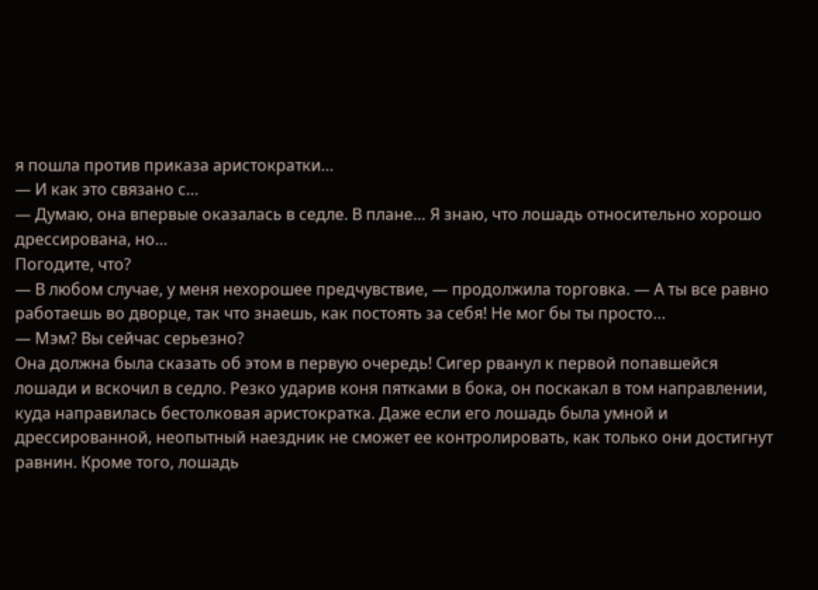я пошла против приказа аристократки…
— И как это связано с…
— Думаю, она впервые оказалась в седле. В плане… Я знаю, что лошадь относительно хорошо дрессирована, но…
Погодите, что?
— В любом случае, у меня нехорошее предчувствие, — продолжила торговка. — А ты все равно работаешь во дворце, так что знаешь, как постоять за себя! Не мог бы ты просто…
— Мэм? Вы сейчас серьезно?
Она должна была сказать об этом в первую очередь! Сигер рванул к первой попавшейся лошади и вскочил в седло. Резко ударив коня пятками в бока, он поскакал в том направлении, куда направилась бестолковая аристократка. Даже если его лошадь была умной и дрессированной, неопытный наездник не сможет ее контролировать, как только они достигнут равнин. Кроме того, лошадь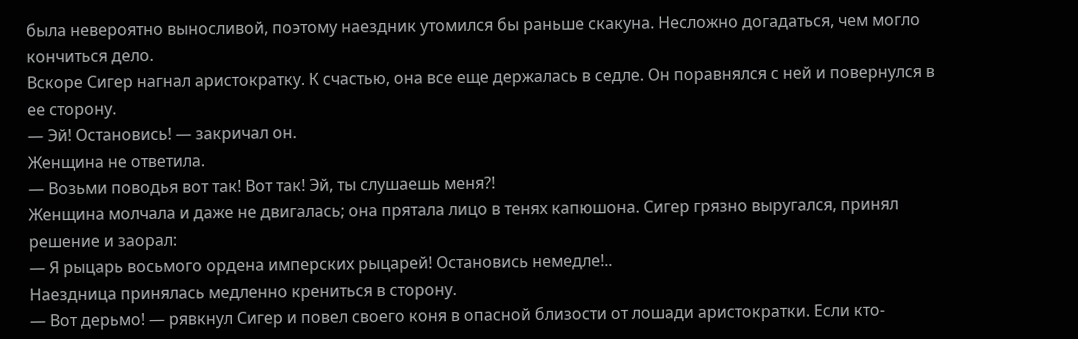была невероятно выносливой, поэтому наездник утомился бы раньше скакуна. Несложно догадаться, чем могло кончиться дело.
Вскоре Сигер нагнал аристократку. К счастью, она все еще держалась в седле. Он поравнялся с ней и повернулся в ее сторону.
— Эй! Остановись! — закричал он.
Женщина не ответила.
— Возьми поводья вот так! Вот так! Эй, ты слушаешь меня?!
Женщина молчала и даже не двигалась; она прятала лицо в тенях капюшона. Сигер грязно выругался, принял решение и заорал:
— Я рыцарь восьмого ордена имперских рыцарей! Остановись немедле!..
Наездница принялась медленно крениться в сторону.
— Вот дерьмо! — рявкнул Сигер и повел своего коня в опасной близости от лошади аристократки. Если кто-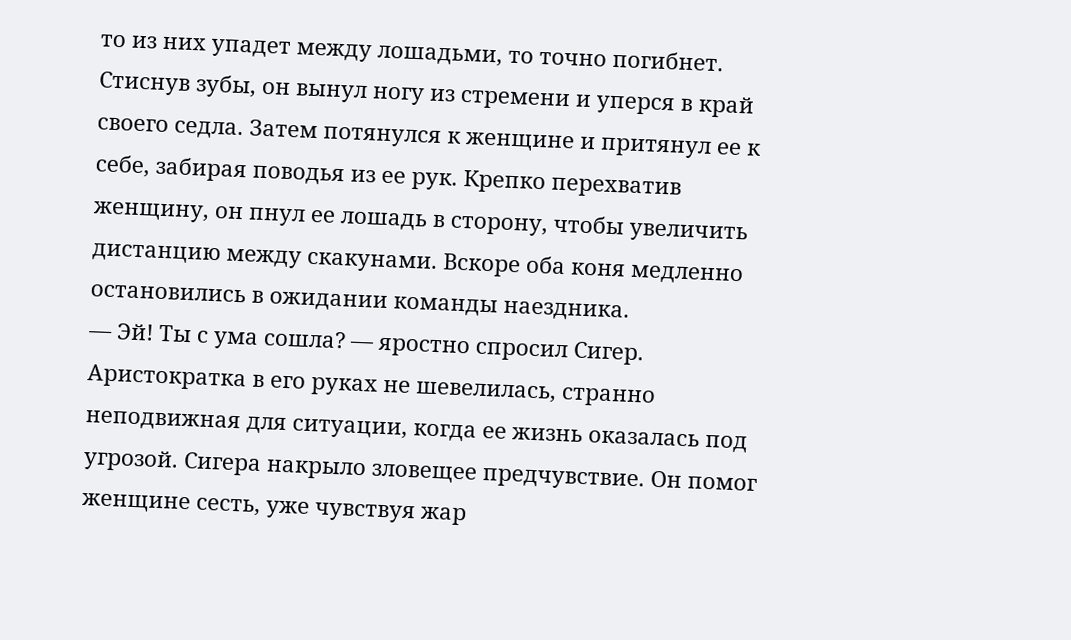то из них упадет между лошадьми, то точно погибнет.
Стиснув зубы, он вынул ногу из стремени и уперся в край своего седла. Затем потянулся к женщине и притянул ее к себе, забирая поводья из ее рук. Крепко перехватив женщину, он пнул ее лошадь в сторону, чтобы увеличить дистанцию между скакунами. Вскоре оба коня медленно остановились в ожидании команды наездника.
— Эй! Ты с ума сошла? — яростно спросил Сигер.
Аристократка в его руках не шевелилась, странно неподвижная для ситуации, когда ее жизнь оказалась под угрозой. Сигера накрыло зловещее предчувствие. Он помог женщине сесть, уже чувствуя жар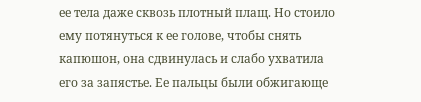ее тела даже сквозь плотный плащ. Но стоило ему потянуться к ее голове, чтобы снять капюшон, она сдвинулась и слабо ухватила его за запястье. Ее пальцы были обжигающе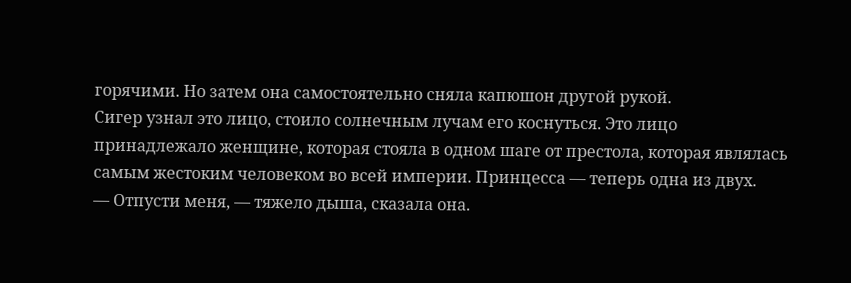горячими. Но затем она самостоятельно сняла капюшон другой рукой.
Сигер узнал это лицо, стоило солнечным лучам его коснуться. Это лицо принадлежало женщине, которая стояла в одном шаге от престола, которая являлась самым жестоким человеком во всей империи. Принцесса — теперь одна из двух.
— Отпусти меня, — тяжело дыша, сказала она.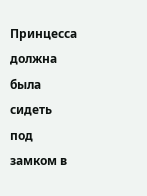Принцесса должна была сидеть под замком в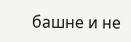башне и не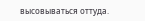высовываться оттуда.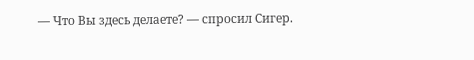— Что Вы здесь делаете? — спросил Сигер.